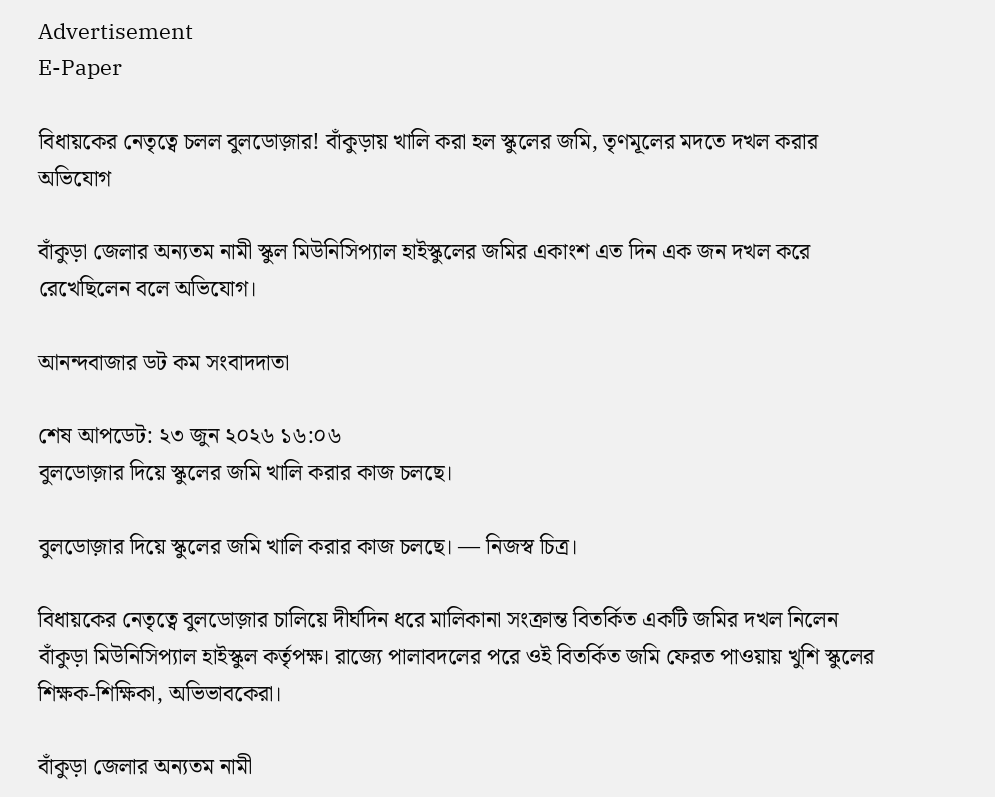Advertisement
E-Paper

বিধায়কের নেতৃত্বে চলল বুলডোজ়ার! বাঁকুড়ায় খালি করা হল স্কুলের জমি, তৃণমূলের মদতে দখল করার অভিযোগ

বাঁকুড়া জেলার অন্যতম নামী স্কুল মিউনিসিপ্যাল হাইস্কুলের জমির একাংশ এত দিন এক জন দখল করে রেখেছিলেন বলে অভিযোগ।

আনন্দবাজার ডট কম সংবাদদাতা

শেষ আপডেট: ২৩ জুন ২০২৬ ১৬:০৬
বুলডোজ়ার দিয়ে স্কুলের জমি খালি করার কাজ চলছে।

বুলডোজ়ার দিয়ে স্কুলের জমি খালি করার কাজ চলছে। — নিজস্ব চিত্র।

বিধায়কের নেতৃত্বে বুলডোজ়ার চালিয়ে দীর্ঘদিন ধরে মালিকানা সংক্রান্ত বিতর্কিত একটি জমির দখল নিলেন বাঁকুড়া মিউনিসিপ্যাল হাইস্কুল কর্তৃপক্ষ। রাজ্যে পালাবদলের পরে ওই বিতর্কিত জমি ফেরত পাওয়ায় খুশি স্কুলের শিক্ষক-শিক্ষিকা, অভিভাবকেরা।

বাঁকুড়া জেলার অন্যতম নামী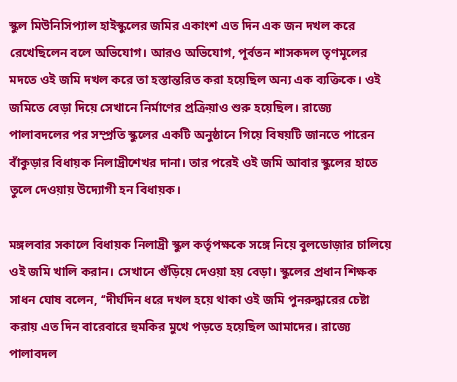স্কুল মিউনিসিপ্যাল হাইস্কুলের জমির একাংশ এত দিন এক জন দখল করে রেখেছিলেন বলে অভিযোগ। আরও অভিযোগ, পূর্বতন শাসকদল তৃণমূলের মদতে ওই জমি দখল করে তা হস্তান্তরিত করা হয়েছিল অন্য এক ব্যক্তিকে। ওই জমিতে বেড়া দিয়ে সেখানে নির্মাণের প্রক্রিয়াও শুরু হয়েছিল। রাজ্যে পালাবদলের পর সম্প্রতি স্কুলের একটি অনুষ্ঠানে গিয়ে বিষয়টি জানতে পারেন বাঁকুড়ার বিধায়ক নিলাদ্রীশেখর দানা। তার পরেই ওই জমি আবার স্কুলের হাতে তুলে দেওয়ায় উদ্যোগী হন বিধায়ক।

মঙ্গলবার সকালে বিধায়ক নিলাদ্রী স্কুল কর্তৃপক্ষকে সঙ্গে নিয়ে বুলডোজ়ার চালিয়ে ওই জমি খালি করান। সেখানে গুঁড়িয়ে দেওয়া হয় বেড়া। স্কুলের প্রধান শিক্ষক সাধন ঘোষ বলেন, ‘‘দীর্ঘদিন ধরে দখল হয়ে থাকা ওই জমি পুনরুদ্ধারের চেষ্টা করায় এত দিন বারেবারে হুমকির মুখে পড়তে হয়েছিল আমাদের। রাজ্যে পালাবদল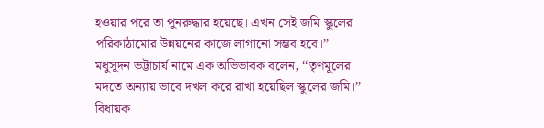হওয়ার পরে তা পুনরুদ্ধার হয়েছে। এখন সেই জমি স্কুলের পরিকাঠামোর উন্নয়নের কাজে লাগানো সম্ভব হবে।’’ মধুসূদন ভট্টাচার্য নামে এক অভিভাবক বলেন, ‘‘তৃণমূলের মদতে অন্যায় ভাবে দখল করে রাখা হয়েছিল স্কুলের জমি।’’ বিধায়ক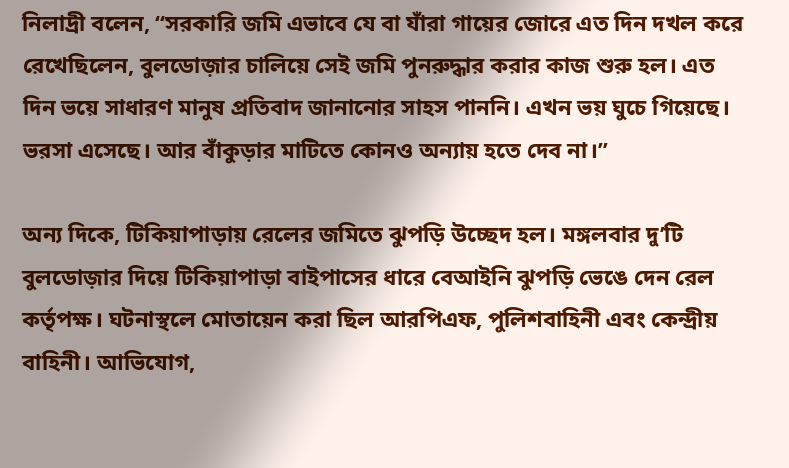নিলাদ্রী বলেন, ‘‘সরকারি জমি এভাবে যে বা যাঁরা গায়ের জোরে এত দিন দখল করে রেখেছিলেন, বুলডোজ়ার চালিয়ে সেই জমি পুনরুদ্ধার করার কাজ শুরু হল। এত দিন ভয়ে সাধারণ মানুষ প্রতিবাদ জানানোর সাহস পাননি। এখন ভয় ঘুচে গিয়েছে। ভরসা এসেছে। আর বাঁকুড়ার মাটিতে কোনও অন্যায় হতে দেব না।’’

অন্য দিকে, টিকিয়াপাড়ায় রেলের জমিতে ঝুপড়ি উচ্ছেদ হল। মঙ্গলবার দু’টি বুলডোজ়ার দিয়ে টিকিয়াপাড়া বাইপাসের ধারে বেআইনি ঝুপড়ি ভেঙে দেন রেল কর্তৃপক্ষ। ঘটনাস্থলে মোতায়েন করা ছিল আরপিএফ, পুলিশবাহিনী এবং কেন্দ্রীয় বাহিনী। আভিযোগ,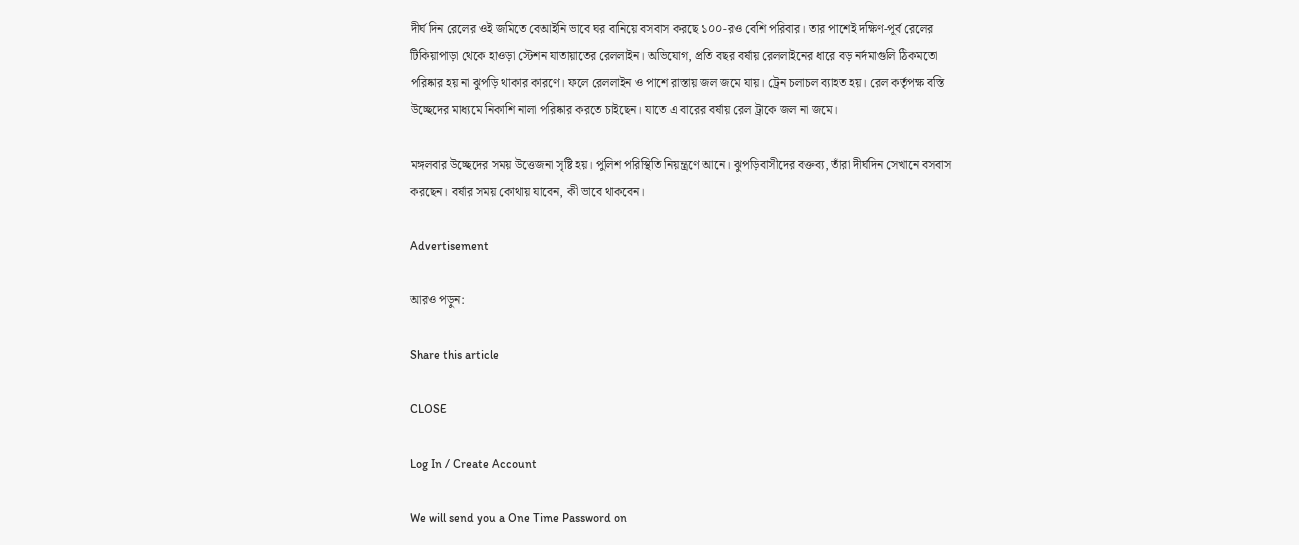দীর্ঘ দিন রেলের ওই জমিতে বেআইনি ভাবে ঘর বানিয়ে বসবাস করছে ১০০-রও বেশি পরিবার। তার পাশেই দক্ষিণ-পূর্ব রেলের টিকিয়াপাড়া থেকে হাওড়া স্টেশন যাতায়াতের রেললাইন। অভিযোগ, প্রতি বছর বর্ষায় রেললাইনের ধারে বড় নর্দমাগুলি ঠিকমতো পরিষ্কার হয় না ঝুপড়ি থাকার কারণে। ফলে রেললাইন ও পাশে রাস্তায় জল জমে যায়। ট্রেন চলাচল ব্যাহত হয়। রেল কর্তৃপক্ষ বস্তি উচ্ছেদের মাধ্যমে নিকাশি নালা পরিষ্কার করতে চাইছেন। যাতে এ বারের বর্ষায় রেল ট্রাকে জল না জমে।

মঙ্গলবার উচ্ছেদের সময় উত্তেজনা সৃষ্টি হয়। পুলিশ পরিস্থিতি নিয়ন্ত্রণে আনে। ঝুপড়িবাসীদের বক্তব্য, তাঁরা দীর্ঘদিন সেখানে বসবাস করছেন। বর্ষার সময় কোথায় যাবেন, কী ভাবে থাকবেন।

Advertisement

আরও পড়ুন:

Share this article

CLOSE

Log In / Create Account

We will send you a One Time Password on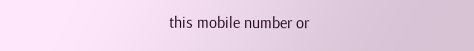this mobile number or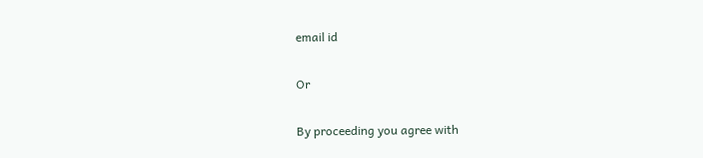email id

Or

By proceeding you agree with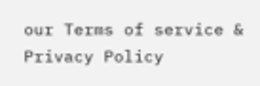our Terms of service & Privacy Policy